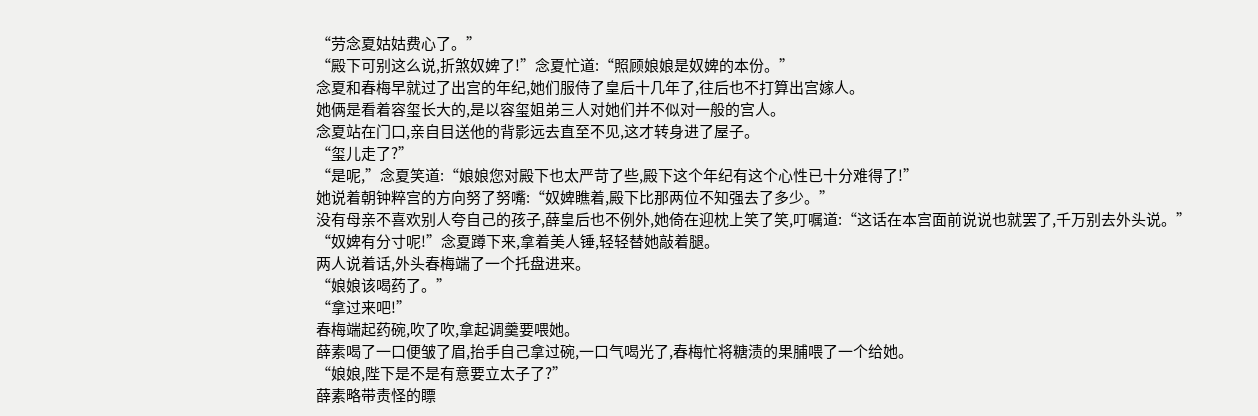“劳念夏姑姑费心了。”
“殿下可别这么说,折煞奴婢了!”念夏忙道:“照顾娘娘是奴婢的本份。”
念夏和春梅早就过了出宫的年纪,她们服侍了皇后十几年了,往后也不打算出宫嫁人。
她俩是看着容玺长大的,是以容玺姐弟三人对她们并不似对一般的宫人。
念夏站在门口,亲自目送他的背影远去直至不见,这才转身进了屋子。
“玺儿走了?”
“是呢,”念夏笑道:“娘娘您对殿下也太严苛了些,殿下这个年纪有这个心性已十分难得了!”
她说着朝钟粹宫的方向努了努嘴:“奴婢瞧着,殿下比那两位不知强去了多少。”
没有母亲不喜欢别人夸自己的孩子,薛皇后也不例外,她倚在迎枕上笑了笑,叮嘱道:“这话在本宫面前说说也就罢了,千万别去外头说。”
“奴婢有分寸呢!”念夏蹲下来,拿着美人锤,轻轻替她敲着腿。
两人说着话,外头春梅端了一个托盘进来。
“娘娘该喝药了。”
“拿过来吧!”
春梅端起药碗,吹了吹,拿起调羹要喂她。
薛素喝了一口便皱了眉,抬手自己拿过碗,一口气喝光了,春梅忙将糖渍的果脯喂了一个给她。
“娘娘,陛下是不是有意要立太子了?”
薛素略带责怪的瞟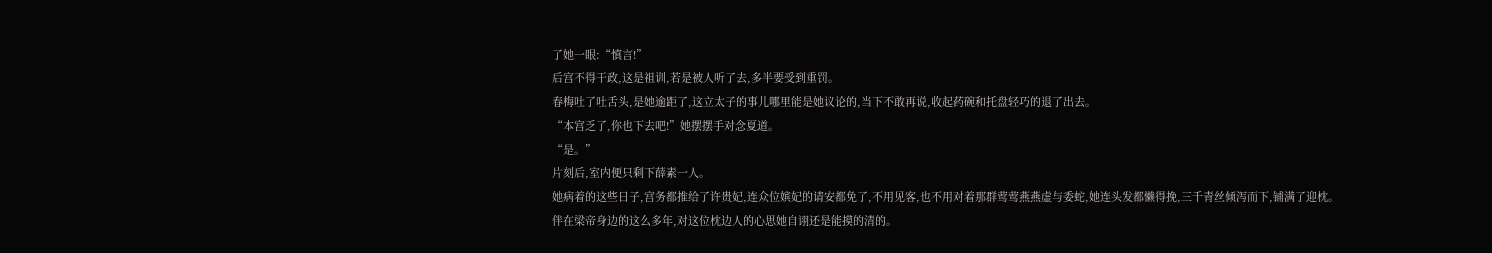了她一眼:“慎言!”
后宫不得干政,这是祖训,若是被人听了去,多半要受到重罚。
春梅吐了吐舌头,是她逾距了,这立太子的事儿哪里能是她议论的,当下不敢再说,收起药碗和托盘轻巧的退了出去。
“本宫乏了,你也下去吧!”她摆摆手对念夏道。
“是。”
片刻后,室内便只剩下薛素一人。
她病着的这些日子,宫务都推给了许贵妃,连众位嫔妃的请安都免了,不用见客,也不用对着那群莺莺燕燕虚与委蛇,她连头发都懒得挽,三千青丝倾泻而下,铺满了迎枕。
伴在梁帝身边的这么多年,对这位枕边人的心思她自诩还是能摸的清的。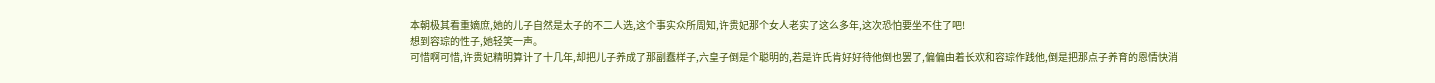本朝极其看重嫡庶,她的儿子自然是太子的不二人选,这个事实众所周知,许贵妃那个女人老实了这么多年,这次恐怕要坐不住了吧!
想到容琮的性子,她轻笑一声。
可惜啊可惜,许贵妃精明算计了十几年,却把儿子养成了那副蠢样子,六皇子倒是个聪明的,若是许氏肯好好待他倒也罢了,偏偏由着长欢和容琮作践他,倒是把那点子养育的恩情快消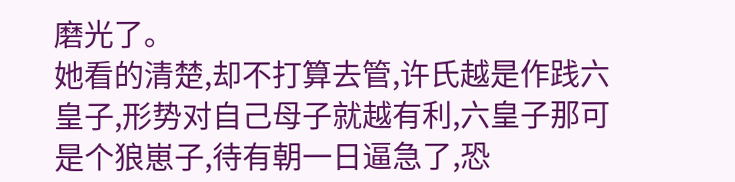磨光了。
她看的清楚,却不打算去管,许氏越是作践六皇子,形势对自己母子就越有利,六皇子那可是个狼崽子,待有朝一日逼急了,恐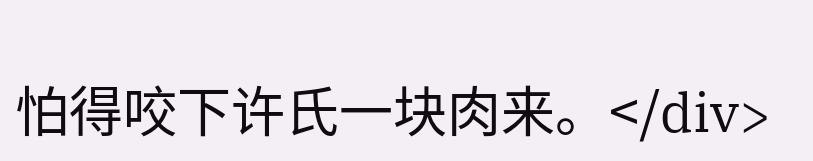怕得咬下许氏一块肉来。</div>